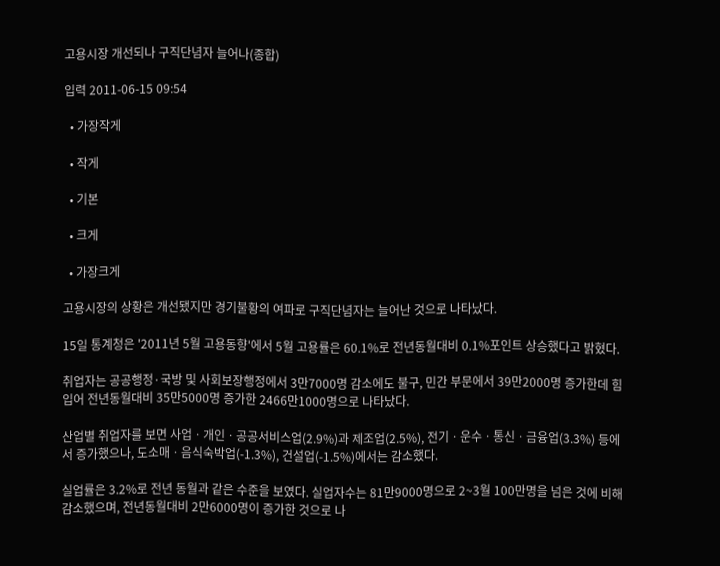고용시장 개선되나 구직단념자 늘어나(종합)

입력 2011-06-15 09:54

  • 가장작게

  • 작게

  • 기본

  • 크게

  • 가장크게

고용시장의 상황은 개선됐지만 경기불황의 여파로 구직단념자는 늘어난 것으로 나타났다.

15일 통계청은 '2011년 5월 고용동향'에서 5월 고용률은 60.1%로 전년동월대비 0.1%포인트 상승했다고 밝혔다.

취업자는 공공행정·국방 및 사회보장행정에서 3만7000명 감소에도 불구, 민간 부문에서 39만2000명 증가한데 힘입어 전년동월대비 35만5000명 증가한 2466만1000명으로 나타났다.

산업별 취업자를 보면 사업ㆍ개인ㆍ공공서비스업(2.9%)과 제조업(2.5%), 전기ㆍ운수ㆍ통신ㆍ금융업(3.3%) 등에서 증가했으나, 도소매ㆍ음식숙박업(-1.3%), 건설업(-1.5%)에서는 감소했다.

실업률은 3.2%로 전년 동월과 같은 수준을 보였다. 실업자수는 81만9000명으로 2~3월 100만명을 넘은 것에 비해 감소했으며, 전년동월대비 2만6000명이 증가한 것으로 나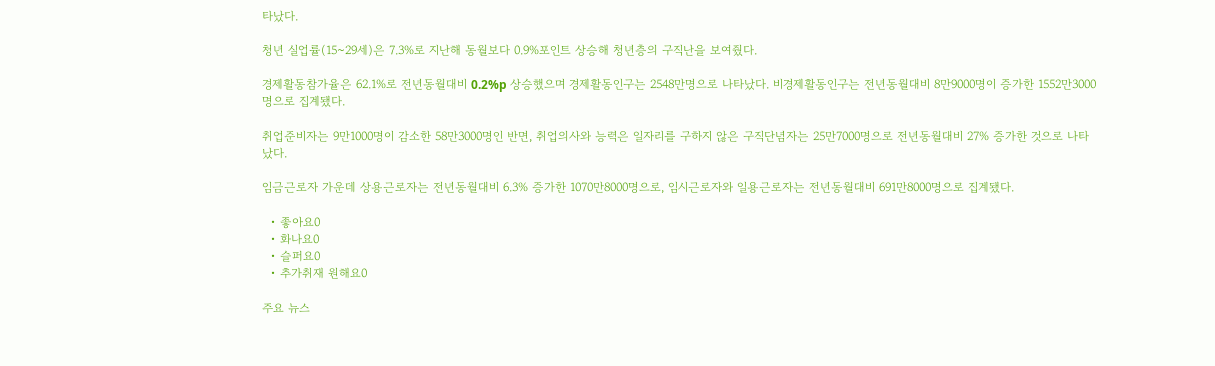타났다.

청년 실업률(15~29세)은 7.3%로 지난해 동월보다 0.9%포인트 상승해 청년층의 구직난을 보여줬다.

경제활동참가율은 62.1%로 전년동월대비 0.2%p 상승했으며 경제활동인구는 2548만명으로 나타났다. 비경제활동인구는 전년동월대비 8만9000명이 증가한 1552만3000명으로 집계됐다.

취업준비자는 9만1000명이 감소한 58만3000명인 반면, 취업의사와 능력은 일자리를 구하지 않은 구직단념자는 25만7000명으로 전년동월대비 27% 증가한 것으로 나타났다.

임금근로자 가운데 상용근로자는 전년동월대비 6.3% 증가한 1070만8000명으로, 임시근로자와 일용근로자는 전년동월대비 691만8000명으로 집계됐다.

  • 좋아요0
  • 화나요0
  • 슬퍼요0
  • 추가취재 원해요0

주요 뉴스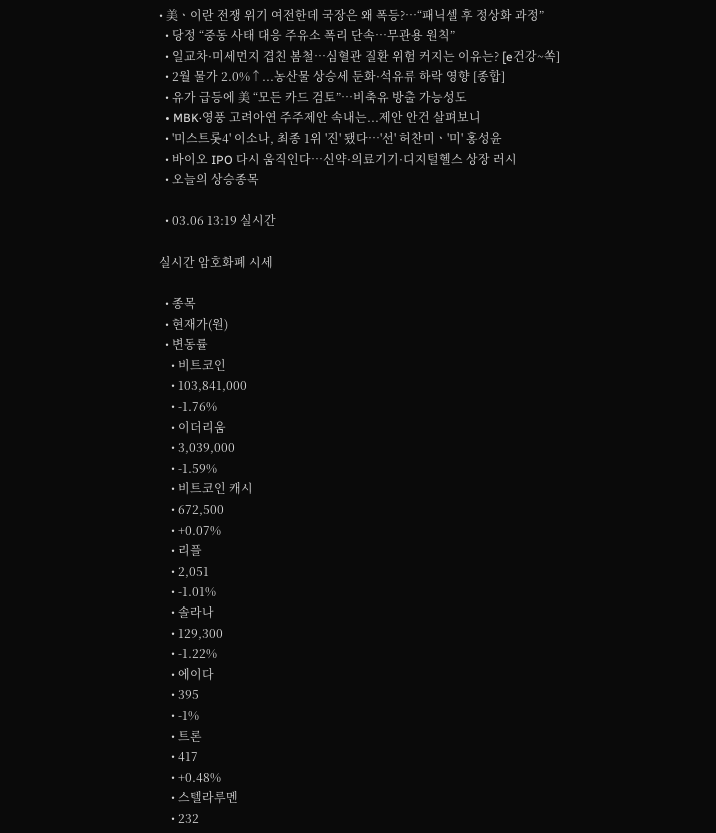• 美ㆍ이란 전쟁 위기 여전한데 국장은 왜 폭등?⋯“패닉셀 후 정상화 과정”
  • 당정 “중동 사태 대응 주유소 폭리 단속…무관용 원칙”
  • 일교차·미세먼지 겹친 봄철…심혈관 질환 위험 커지는 이유는? [e건강~쏙]
  • 2월 물가 2.0%↑...농산물 상승세 둔화·석유류 하락 영향 [종합]
  • 유가 급등에 美 “모든 카드 검토”…비축유 방출 가능성도
  • MBK·영풍 고려아연 주주제안 속내는...제안 안건 살펴보니
  • '미스트롯4' 이소나, 최종 1위 '진' 됐다⋯'선' 허찬미ㆍ'미' 홍성윤
  • 바이오 IPO 다시 움직인다…신약·의료기기·디지털헬스 상장 러시
  • 오늘의 상승종목

  • 03.06 13:19 실시간

실시간 암호화폐 시세

  • 종목
  • 현재가(원)
  • 변동률
    • 비트코인
    • 103,841,000
    • -1.76%
    • 이더리움
    • 3,039,000
    • -1.59%
    • 비트코인 캐시
    • 672,500
    • +0.07%
    • 리플
    • 2,051
    • -1.01%
    • 솔라나
    • 129,300
    • -1.22%
    • 에이다
    • 395
    • -1%
    • 트론
    • 417
    • +0.48%
    • 스텔라루멘
    • 232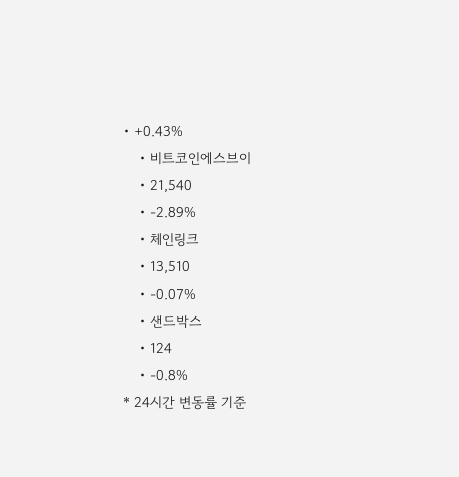• +0.43%
    • 비트코인에스브이
    • 21,540
    • -2.89%
    • 체인링크
    • 13,510
    • -0.07%
    • 샌드박스
    • 124
    • -0.8%
* 24시간 변동률 기준